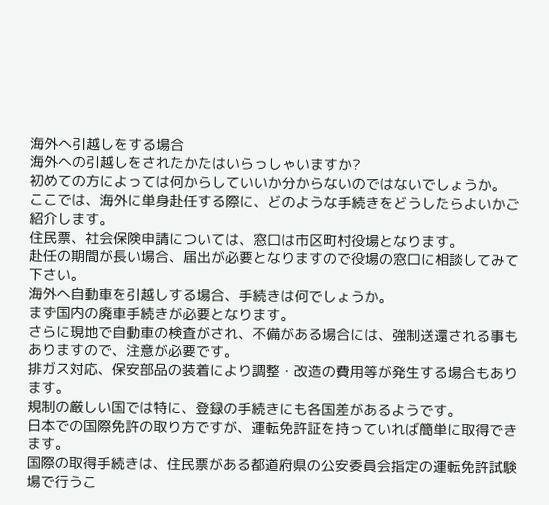海外へ引越しをする場合
海外への引越しをされたかたはいらっしゃいますか?
初めての方によっては何からしていいか分からないのではないでしょうか。
ここでは、海外に単身赴任する際に、どのような手続きをどうしたらよいかご紹介します。
住民票、社会保険申請については、窓口は市区町村役場となります。
赴任の期間が長い場合、届出が必要となりますので役場の窓口に相談してみて下さい。
海外へ自動車を引越しする場合、手続きは何でしょうか。
まず国内の廃車手続きが必要となります。
さらに現地で自動車の検査がされ、不備がある場合には、強制送還される事もありますので、注意が必要です。
排ガス対応、保安部品の装着により調整・改造の費用等が発生する場合もあります。
規制の厳しい国では特に、登録の手続きにも各国差があるようです。
日本での国際免許の取り方ですが、運転免許証を持っていれば簡単に取得できます。
国際の取得手続きは、住民票がある都道府県の公安委員会指定の運転免許試験場で行うこ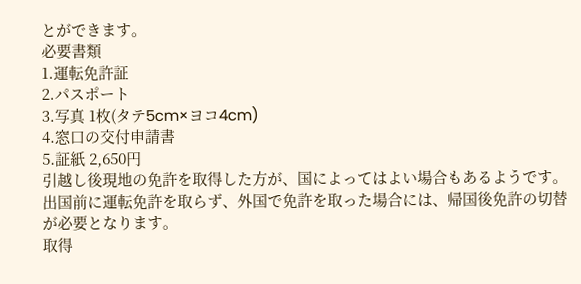とができます。
必要書類
1.運転免許証
2.パスポート
3.写真 1枚(タテ5cm×ヨコ4cm)
4.窓口の交付申請書
5.証紙 2,650円
引越し後現地の免許を取得した方が、国によってはよい場合もあるようです。
出国前に運転免許を取らず、外国で免許を取った場合には、帰国後免許の切替が必要となります。
取得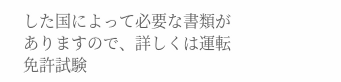した国によって必要な書類がありますので、詳しくは運転免許試験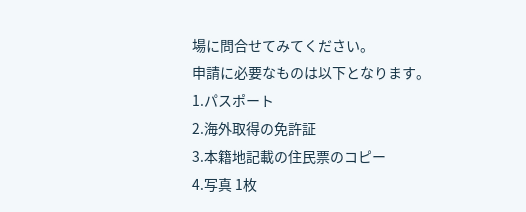場に問合せてみてください。
申請に必要なものは以下となります。
1.パスポート
2.海外取得の免許証
3.本籍地記載の住民票のコピー
4.写真 1枚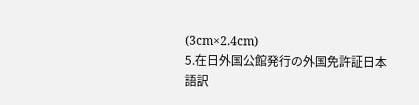(3cm×2.4cm)
5.在日外国公館発行の外国免許証日本語訳